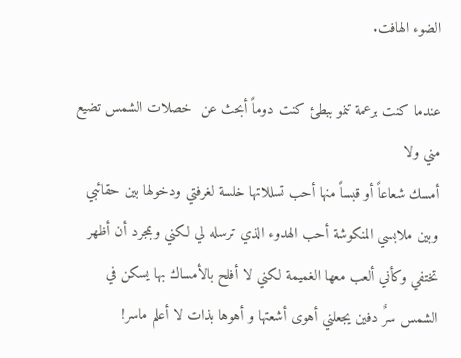الضوء الهافت.

عندما كنت برعمة تنمو ببطئ كنت دوماً أبحث عن  خصلات الشمس تضيع مني ولا
أمسك شعاعاً أو قبساً منها أحب تسللاتها خلسة لغرفتي ودخولها بين حقائبي وبين ملابسي المنكوشة أحب الهدوء الذي ترسله لي لكني وبمجرد أن أظهر تختفي وكأني ألعب معها الغميمة لكني لا أفلح بالأمساك بها يسكن في الشمس سرٌ دفين يجعلني أهوى أشعتها و أهوها بذات لا أعلم ماسر!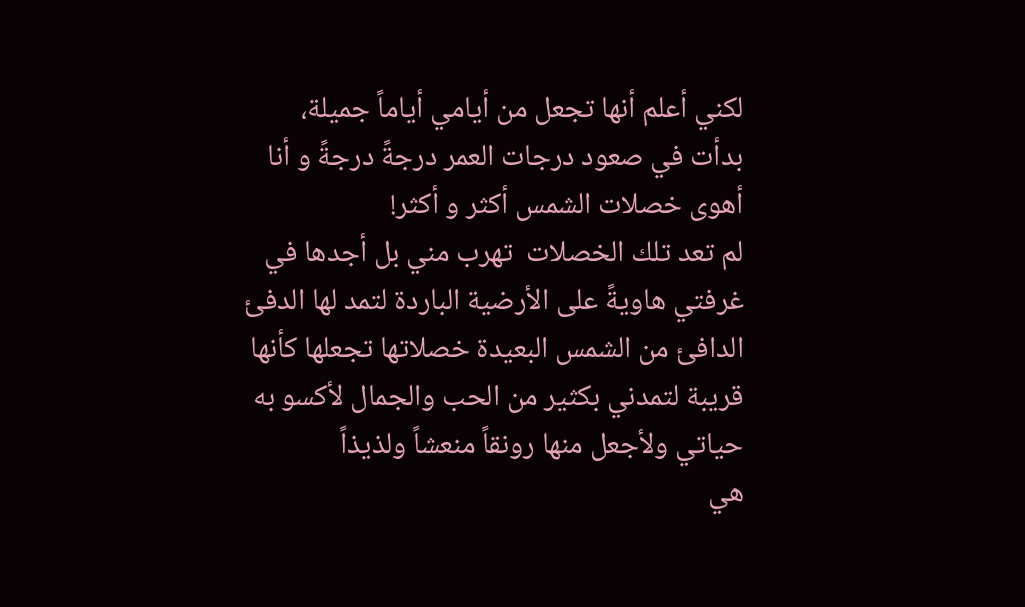لكني أعلم أنها تجعل من أيامي أياماً جميلة، بدأت في صعود درجات العمر درجةً درجةً و أنا أهوى خصلات الشمس أكثر و أكثر!
لم تعد تلك الخصلات  تهرب مني بل أجدها في غرفتي هاويةً على الأرضية الباردة لتمد لها الدفئ الدافئ من الشمس البعيدة خصلاتها تجعلها كأنها قريبة لتمدني بكثير من الحب والجمال لأكسو به حياتي ولأجعل منها رونقاً منعشاً ولذيذاً
هي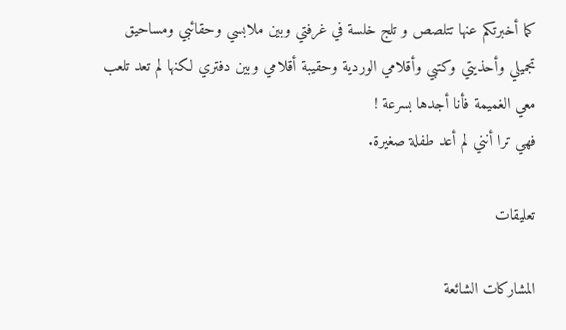كما أخبرتكم عنها تتلصص و تلج خلسة في غرفتي وبين ملابسي وحقائبي ومساحيق تجميلي وأحذيتي وكتبي وأقلامي الوردية وحقيبة أقلامي وبين دفتري لكنها لم تعد تلعب معي الغميمة فأنا أجدها بسرعة !
فهي ترا أنني لم أعد طفلة صغيرة.

تعليقات

المشاركات الشائعة